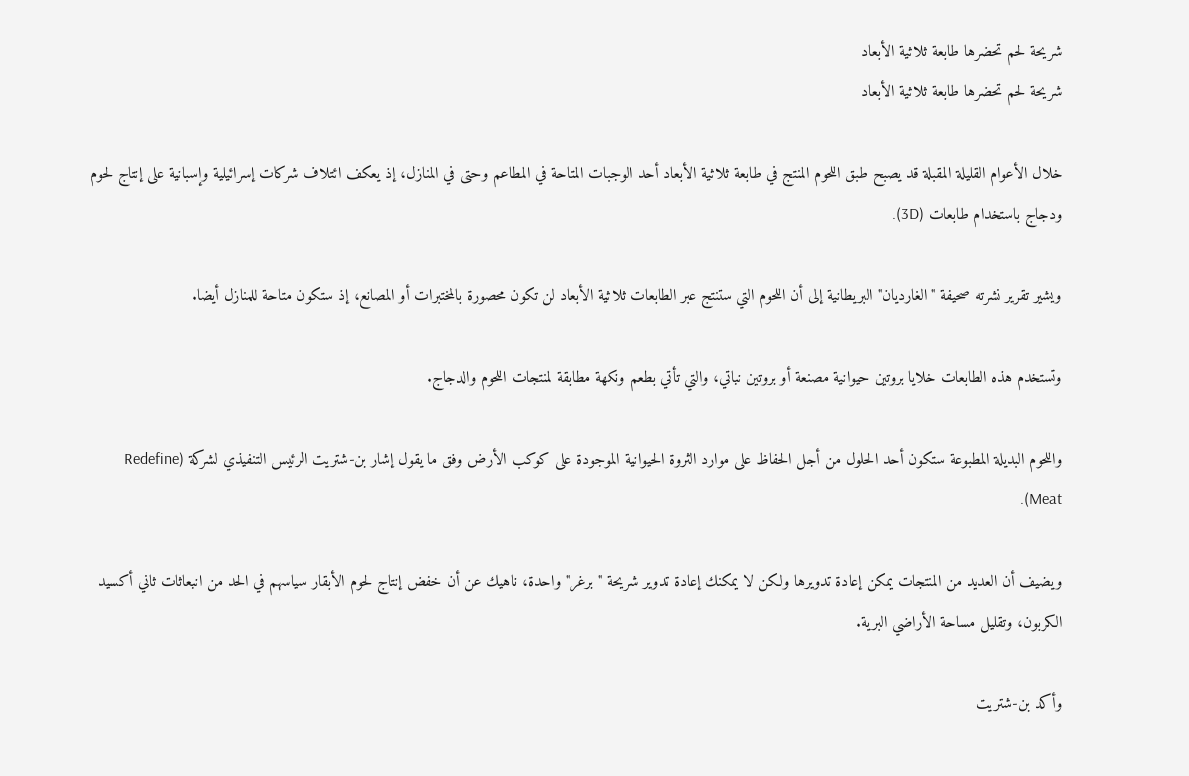شريحة لحم تحضرها طابعة ثلاثية الأبعاد
شريحة لحم تحضرها طابعة ثلاثية الأبعاد

خلال الأعوام القليلة المقبلة قد يصبح طبق اللحوم المنتج في طابعة ثلاثية الأبعاد أحد الوجبات المتاحة في المطاعم وحتى في المنازل، إذ يعكف ائتلاف شركات إسرائيلية وإسبانية على إنتاج لحوم ودجاج باستخدام طابعات (3D).

ويشير تقرير نشرته صحيفة "الغارديان" البريطانية إلى أن اللحوم التي ستنتج عبر الطابعات ثلاثية الأبعاد لن تكون محصورة بالمختبرات أو المصانع، إذ ستكون متاحة للمنازل أيضا.

وتستخدم هذه الطابعات خلايا بروتين حيوانية مصنعة أو بروتين نباتي، والتي تأتي بطعم ونكهة مطابقة لمنتجات اللحوم والدجاج.

واللحوم البديلة المطبوعة ستكون أحد الحلول من أجل الحفاظ على موارد الثروة الحيوانية الموجودة على كوكب الأرض وفق ما يقول إشار بن-شتريت الرئيس التنفيذي لشركة (Redefine Meat).

ويضيف أن العديد من المنتجات يمكن إعادة تدويرها ولكن لا يمكنك إعادة تدوير شريحة "برغر" واحدة، ناهيك عن أن خفض إنتاج لحوم الأبقار سياسهم في الحد من انبعاثات ثاني أكسيد الكربون، وتقليل مساحة الأراضي البرية.

وأكد بن-شتريت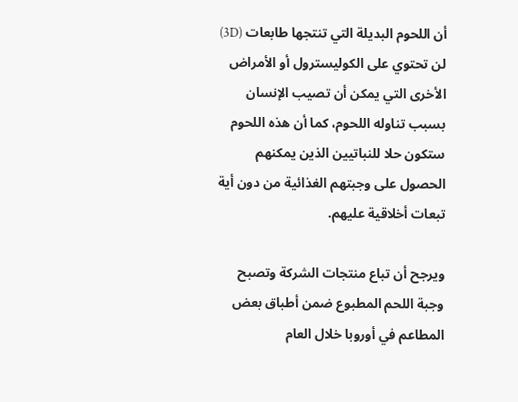أن اللحوم البديلة التي تنتجها طابعات (3D) لن تحتوي على الكوليسترول أو الأمراض الأخرى التي يمكن أن تصيب الإنسان بسبب تناوله اللحوم، كما أن هذه اللحوم ستكون حلا للنباتيين الذين يمكنهم الحصول على وجبتهم الغذائية من دون أية تبعات أخلاقية عليهم.

ويرجح أن تباع منتجات الشركة وتصبح وجبة اللحم المطبوع ضمن أطباق بعض المطاعم في أوروبا خلال العام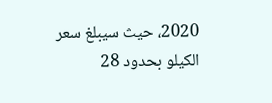2020، حيث سيبلغ سعر الكيلو بحدود 28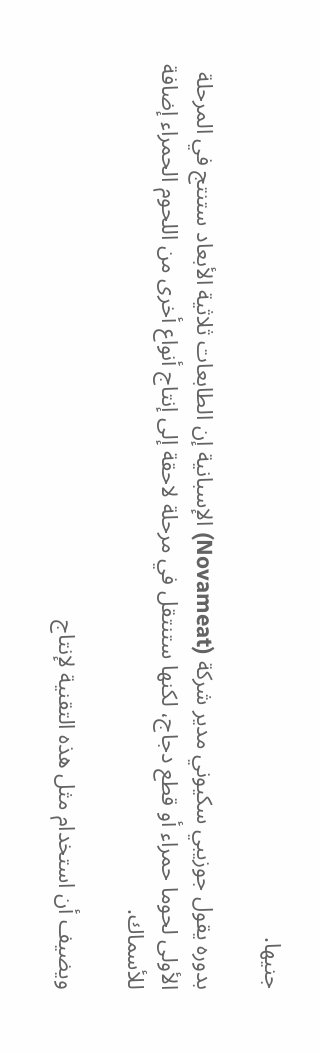جنيها.

بدوره يقول جوزيبي سكيوني مدير شركة (Novameat) الإسبانية إن الطابعات ثلاثية الأبعاد ستنتج في المرحلة الأولى لحوما حمراء أو قطع دجاج، لكنها ستنتقل في مرحلة لاحقة إلى إنتاج أنواع أخرى من اللحوم الحمراء إضافة للأسماك.

ويضيف أن استخدام مثل هذه التقنية لإنتاج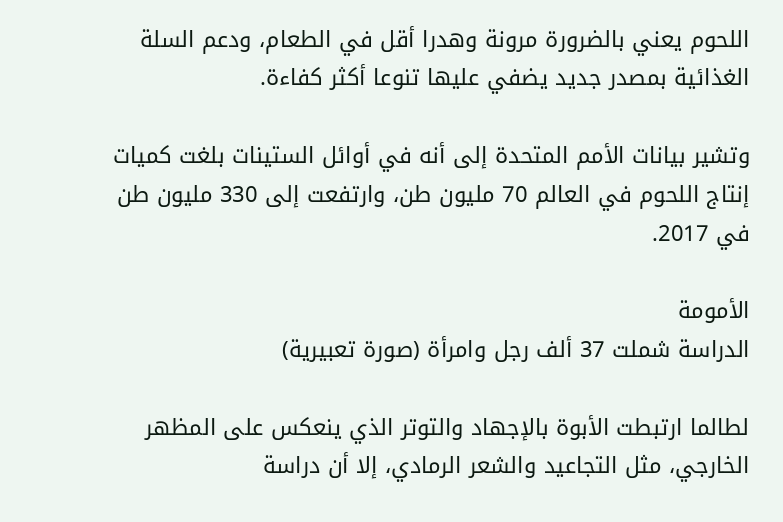اللحوم يعني بالضرورة مرونة وهدرا أقل في الطعام، ودعم السلة الغذائية بمصدر جديد يضفي عليها تنوعا أكثر كفاءة.

وتشير بيانات الأمم المتحدة إلى أنه في أوائل الستينات بلغت كميات إنتاج اللحوم في العالم 70 مليون طن، وارتفعت إلى 330 مليون طن في 2017.

الأمومة
الدراسة شملت 37 ألف رجل وامرأة (صورة تعبيرية)

لطالما ارتبطت الأبوة بالإجهاد والتوتر الذي ينعكس على المظهر الخارجي، مثل التجاعيد والشعر الرمادي، إلا أن دراسة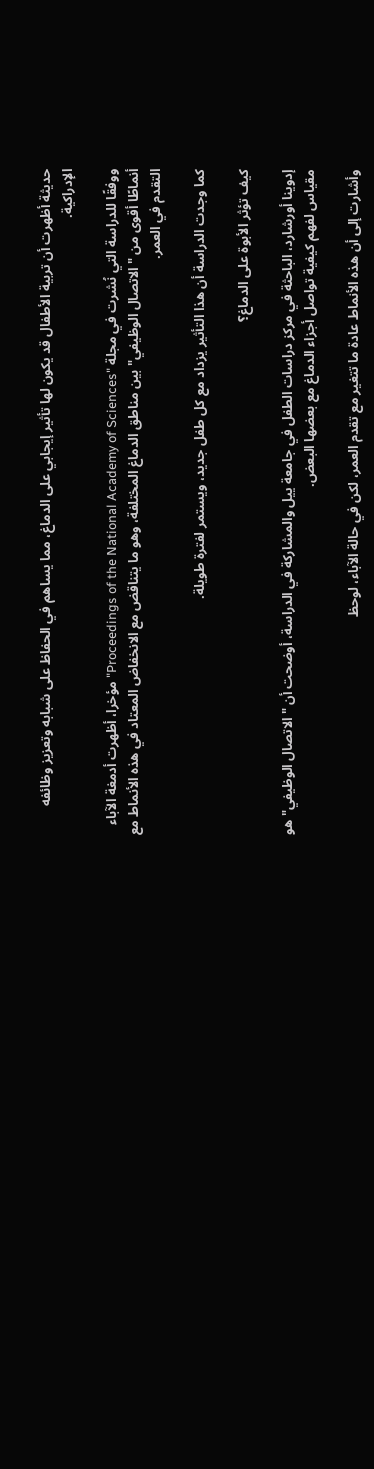حديثة أظهرت أن تربية الأطفال قد يكون لها تأثير إيجابي على الدماغ، مما يساهم في الحفاظ على شبابه وتعزيز وظائفه الإدراكية.

ووفقًا للدراسة التي نُشرت في مجلة "Proceedings of the National Academy of Sciences" مؤخرا، أظهرت أدمغة الآباء أنماطًا أقوى من "الاتصال الوظيفي" بين مناطق الدماغ المختلفة، وهو ما يتناقض مع الانخفاض المعتاد في هذه الأنماط مع التقدم في العمر.

كما وجدت الدراسة أن هذا التأثير يزداد مع كل طفل جديد، ويستمر لفترة طويلة.

كيف تؤثر الأبوة على الدماغ؟

إدوينا أورشارد، الباحثة في مركز دراسات الطفل في جامعة ييل والمشاركة في الدراسة، أوضحت أن "الاتصال الوظيفي" هو مقياس لفهم كيفية تواصل أجزاء الدماغ مع بعضها البعض.

وأشارت إلى أن هذه الأنماط عادة ما تتغير مع تقدم العمر، لكن في حالة الآباء، لوحظ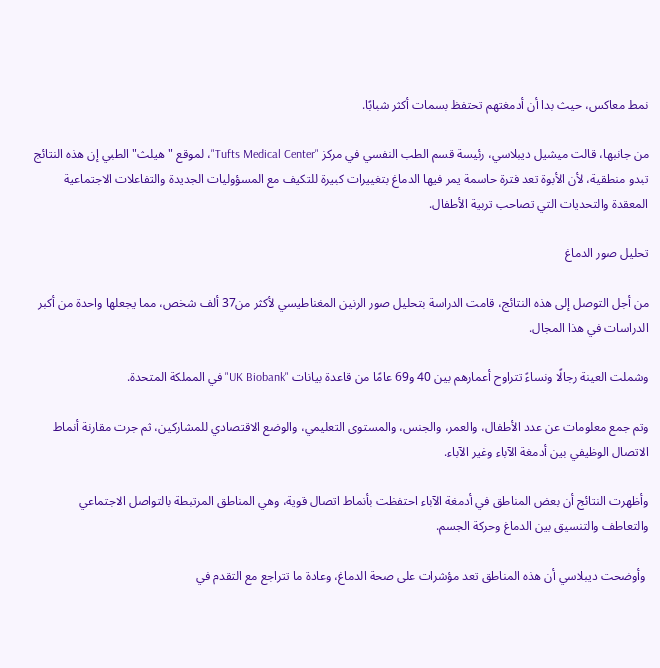نمط معاكس، حيث بدا أن أدمغتهم تحتفظ بسمات أكثر شبابًا.

من جانبها، قالت ميشيل ديبلاسي، رئيسة قسم الطب النفسي في مركز "Tufts Medical Center"، لموقع "هيلث" الطبي إن هذه النتائج تبدو منطقية، لأن الأبوة تعد فترة حاسمة يمر فيها الدماغ بتغييرات كبيرة للتكيف مع المسؤوليات الجديدة والتفاعلات الاجتماعية المعقدة والتحديات التي تصاحب تربية الأطفال.

تحليل صور الدماغ

من أجل التوصل إلى هذه النتائج، قامت الدراسة بتحليل صور الرنين المغناطيسي لأكثر من37 ألف شخص، مما يجعلها واحدة من أكبر الدراسات في هذا المجال.

وشملت العينة رجالًا ونساءً تتراوح أعمارهم بين 40 و69 عامًا من قاعدة بيانات "UK Biobank" في المملكة المتحدة.

وتم جمع معلومات عن عدد الأطفال، والعمر، والجنس، والمستوى التعليمي، والوضع الاقتصادي للمشاركين، ثم جرت مقارنة أنماط الاتصال الوظيفي بين أدمغة الآباء وغير الآباء.

وأظهرت النتائج أن بعض المناطق في أدمغة الآباء احتفظت بأنماط اتصال قوية، وهي المناطق المرتبطة بالتواصل الاجتماعي والتعاطف والتنسيق بين الدماغ وحركة الجسم.

 وأوضحت ديبلاسي أن هذه المناطق تعد مؤشرات على صحة الدماغ، وعادة ما تتراجع مع التقدم في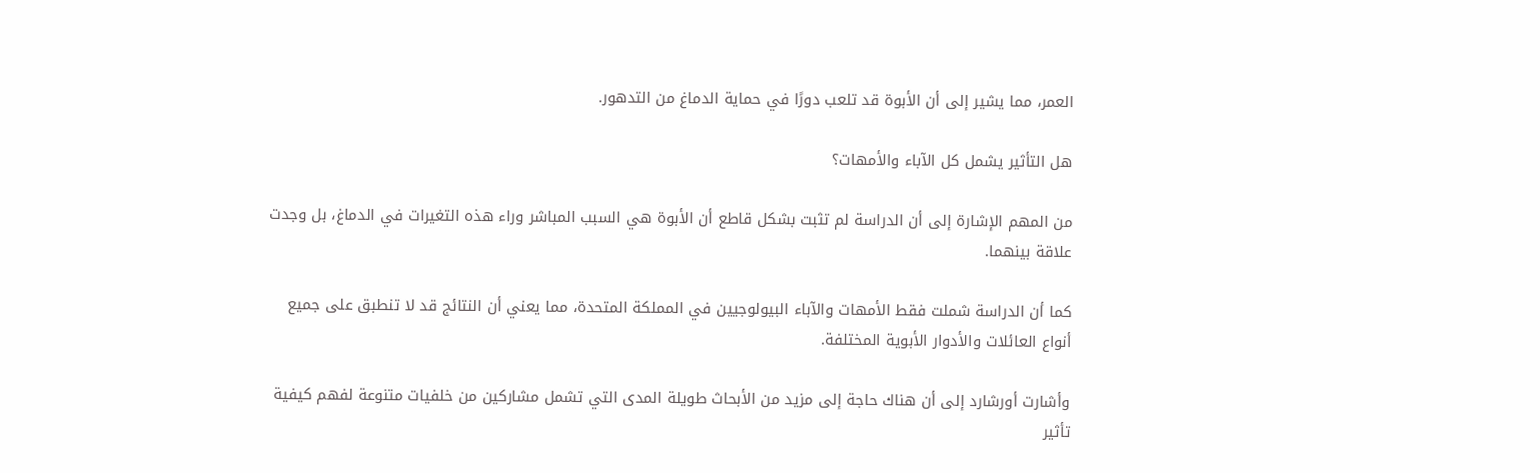العمر، مما يشير إلى أن الأبوة قد تلعب دورًا في حماية الدماغ من التدهور.

هل التأثير يشمل كل الآباء والأمهات؟

من المهم الإشارة إلى أن الدراسة لم تثبت بشكل قاطع أن الأبوة هي السبب المباشر وراء هذه التغيرات في الدماغ، بل وجدت علاقة بينهما.

كما أن الدراسة شملت فقط الأمهات والآباء البيولوجيين في المملكة المتحدة، مما يعني أن النتائج قد لا تنطبق على جميع أنواع العائلات والأدوار الأبوية المختلفة.

وأشارت أورشارد إلى أن هناك حاجة إلى مزيد من الأبحاث طويلة المدى التي تشمل مشاركين من خلفيات متنوعة لفهم كيفية تأثير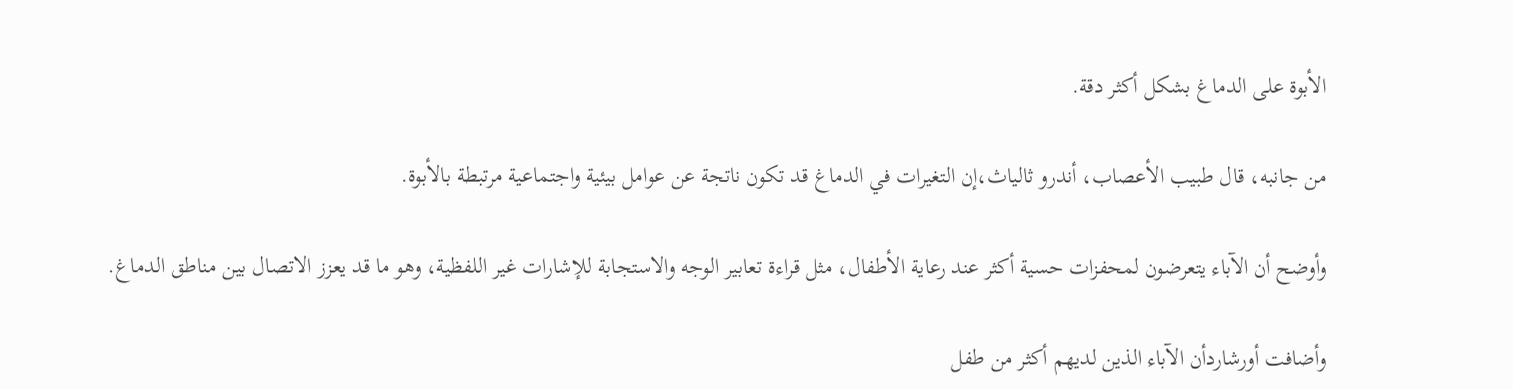الأبوة على الدماغ بشكل أكثر دقة.

من جانبه، قال طبيب الأعصاب، أندرو ثالياث،إن التغيرات في الدماغ قد تكون ناتجة عن عوامل بيئية واجتماعية مرتبطة بالأبوة.

وأوضح أن الآباء يتعرضون لمحفزات حسية أكثر عند رعاية الأطفال، مثل قراءة تعابير الوجه والاستجابة للإشارات غير اللفظية، وهو ما قد يعزز الاتصال بين مناطق الدماغ.

وأضافت أورشاردأن الآباء الذين لديهم أكثر من طفل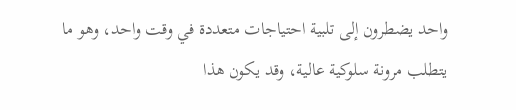واحد يضطرون إلى تلبية احتياجات متعددة في وقت واحد، وهو ما يتطلب مرونة سلوكية عالية، وقد يكون هذا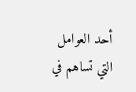أحد العوامل التي تساهم في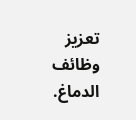تعزيز وظائف الدماغ.